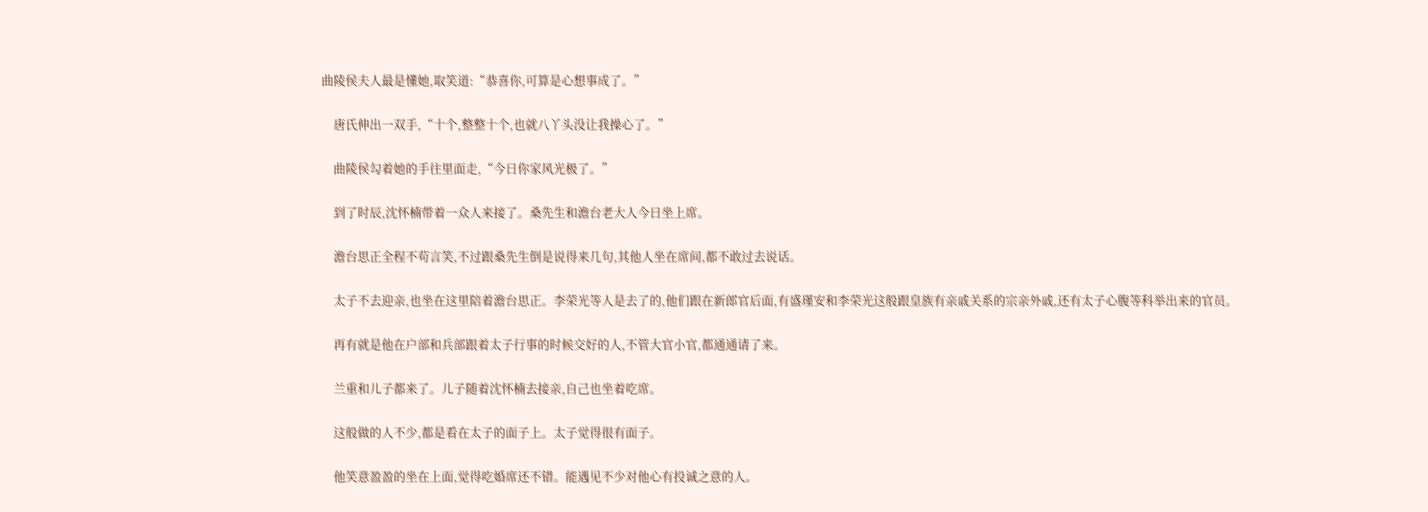曲陵侯夫人最是懂她,取笑道:“恭喜你,可算是心想事成了。”

    唐氏伸出一双手,“十个,整整十个,也就八丫头没让我操心了。”

    曲陵侯勾着她的手往里面走,“今日你家风光极了。”

    到了时辰,沈怀楠带着一众人来接了。桑先生和澹台老大人今日坐上席。

    澹台思正全程不苟言笑,不过跟桑先生倒是说得来几句,其他人坐在席间,都不敢过去说话。

    太子不去迎亲,也坐在这里陪着澹台思正。李荣光等人是去了的,他们跟在新郎官后面,有盛瑾安和李荣光这般跟皇族有亲戚关系的宗亲外戚,还有太子心腹等科举出来的官员。

    再有就是他在户部和兵部跟着太子行事的时候交好的人,不管大官小官,都通通请了来。

    兰重和儿子都来了。儿子随着沈怀楠去接亲,自己也坐着吃席。

    这般做的人不少,都是看在太子的面子上。太子觉得很有面子。

    他笑意盈盈的坐在上面,觉得吃婚席还不错。能遇见不少对他心有投诚之意的人。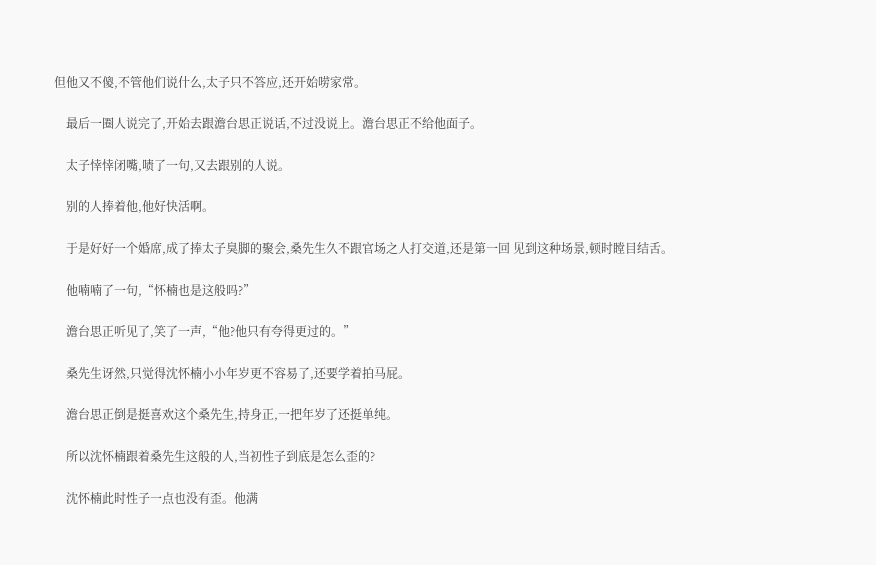但他又不傻,不管他们说什么,太子只不答应,还开始唠家常。

    最后一圈人说完了,开始去跟澹台思正说话,不过没说上。澹台思正不给他面子。

    太子悻悻闭嘴,啧了一句,又去跟别的人说。

    别的人捧着他,他好快活啊。

    于是好好一个婚席,成了捧太子臭脚的聚会,桑先生久不跟官场之人打交道,还是第一回 见到这种场景,顿时瞠目结舌。

    他喃喃了一句,“怀楠也是这般吗?”

    澹台思正听见了,笑了一声,“他?他只有夸得更过的。”

    桑先生讶然,只觉得沈怀楠小小年岁更不容易了,还要学着拍马屁。

    澹台思正倒是挺喜欢这个桑先生,持身正,一把年岁了还挺单纯。

    所以沈怀楠跟着桑先生这般的人,当初性子到底是怎么歪的?

    沈怀楠此时性子一点也没有歪。他满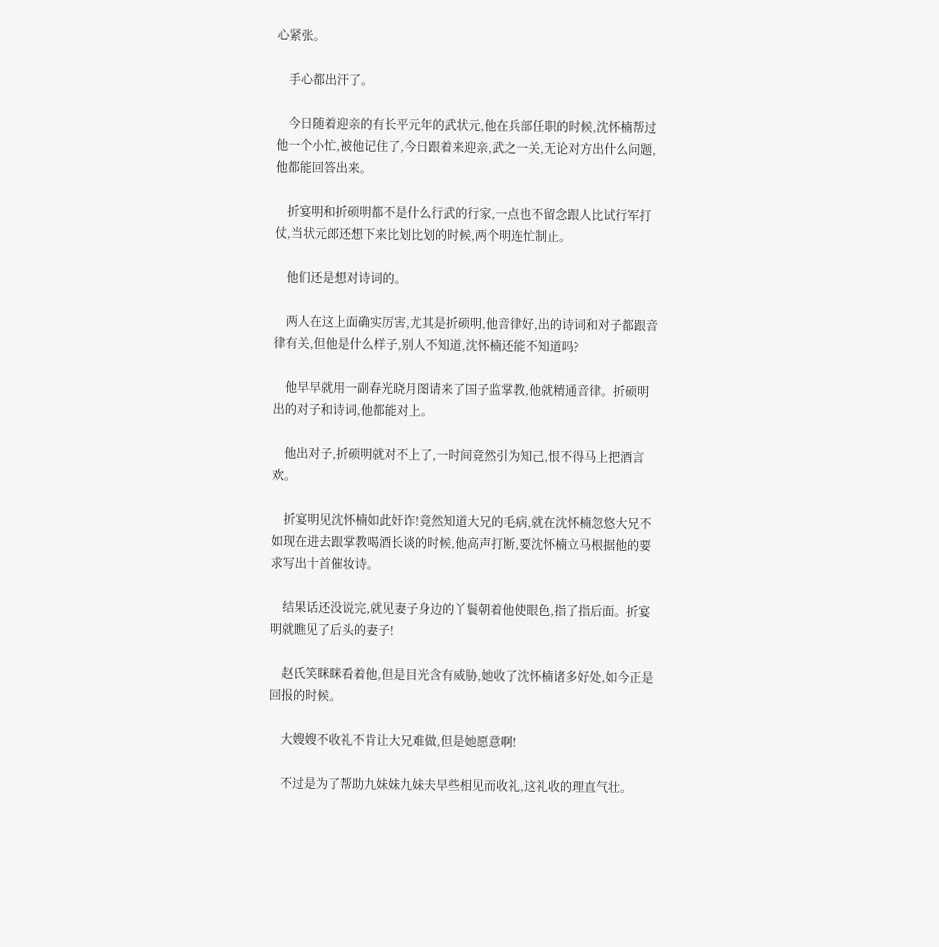心紧张。

    手心都出汗了。

    今日随着迎亲的有长平元年的武状元,他在兵部任职的时候,沈怀楠帮过他一个小忙,被他记住了,今日跟着来迎亲,武之一关,无论对方出什么问题,他都能回答出来。

    折宴明和折硕明都不是什么行武的行家,一点也不留念跟人比试行军打仗,当状元郎还想下来比划比划的时候,两个明连忙制止。

    他们还是想对诗词的。

    两人在这上面确实厉害,尤其是折硕明,他音律好,出的诗词和对子都跟音律有关,但他是什么样子,别人不知道,沈怀楠还能不知道吗?

    他早早就用一副春光晓月图请来了国子监掌教,他就精通音律。折硕明出的对子和诗词,他都能对上。

    他出对子,折硕明就对不上了,一时间竟然引为知己,恨不得马上把酒言欢。

    折宴明见沈怀楠如此奸诈!竟然知道大兄的毛病,就在沈怀楠忽悠大兄不如现在进去跟掌教喝酒长谈的时候,他高声打断,要沈怀楠立马根据他的要求写出十首催妆诗。

    结果话还没说完,就见妻子身边的丫鬟朝着他使眼色,指了指后面。折宴明就瞧见了后头的妻子!

    赵氏笑眯眯看着他,但是目光含有威胁,她收了沈怀楠诸多好处,如今正是回报的时候。

    大嫂嫂不收礼不肯让大兄难做,但是她愿意啊!

    不过是为了帮助九妹妹九妹夫早些相见而收礼,这礼收的理直气壮。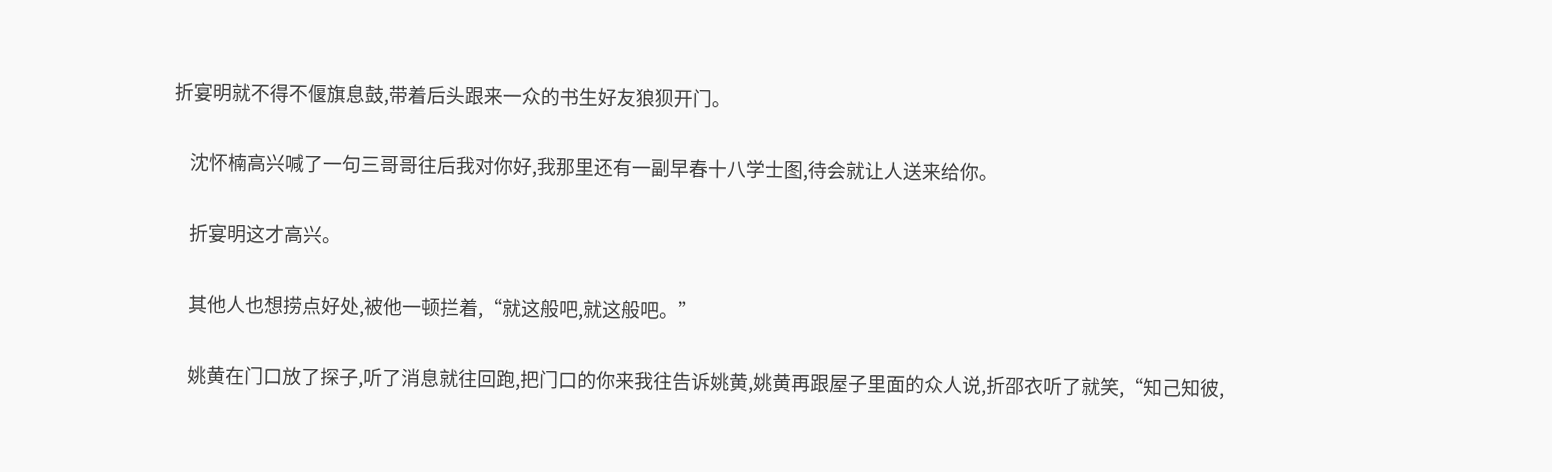折宴明就不得不偃旗息鼓,带着后头跟来一众的书生好友狼狈开门。

    沈怀楠高兴喊了一句三哥哥往后我对你好,我那里还有一副早春十八学士图,待会就让人送来给你。

    折宴明这才高兴。

    其他人也想捞点好处,被他一顿拦着,“就这般吧,就这般吧。”

    姚黄在门口放了探子,听了消息就往回跑,把门口的你来我往告诉姚黄,姚黄再跟屋子里面的众人说,折邵衣听了就笑,“知己知彼,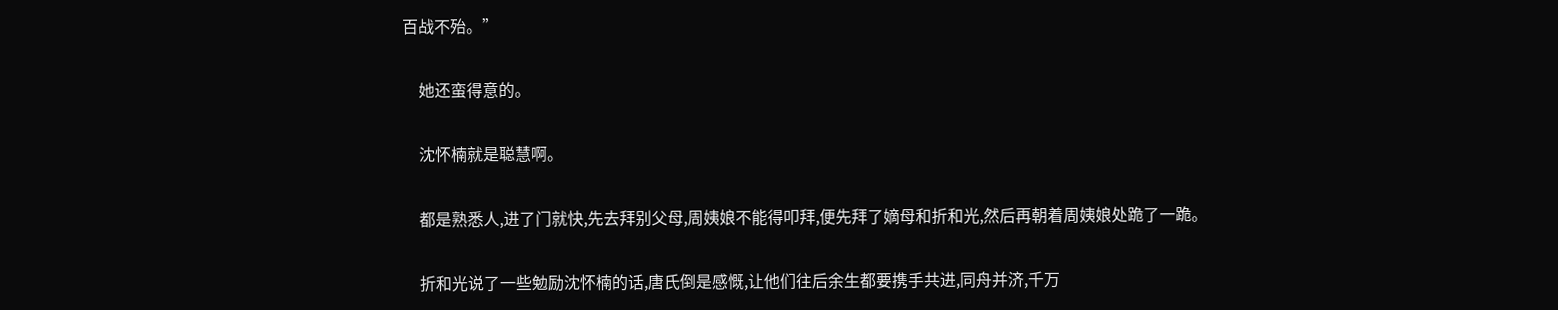百战不殆。”

    她还蛮得意的。

    沈怀楠就是聪慧啊。

    都是熟悉人,进了门就快,先去拜别父母,周姨娘不能得叩拜,便先拜了嫡母和折和光,然后再朝着周姨娘处跪了一跪。

    折和光说了一些勉励沈怀楠的话,唐氏倒是感慨,让他们往后余生都要携手共进,同舟并济,千万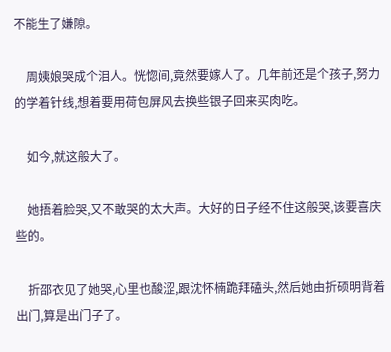不能生了嫌隙。

    周姨娘哭成个泪人。恍惚间,竟然要嫁人了。几年前还是个孩子,努力的学着针线,想着要用荷包屏风去换些银子回来买肉吃。

    如今,就这般大了。

    她捂着脸哭,又不敢哭的太大声。大好的日子经不住这般哭,该要喜庆些的。

    折邵衣见了她哭,心里也酸涩,跟沈怀楠跪拜磕头,然后她由折硕明背着出门,算是出门子了。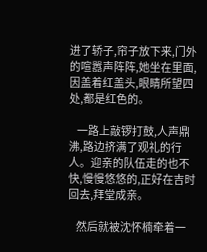进了轿子,帘子放下来,门外的喧嚣声阵阵,她坐在里面,因盖着红盖头,眼睛所望四处,都是红色的。

    一路上敲锣打鼓,人声鼎沸,路边挤满了观礼的行人。迎亲的队伍走的也不快,慢慢悠悠的,正好在吉时回去,拜堂成亲。

    然后就被沈怀楠牵着一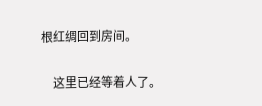根红绸回到房间。

    这里已经等着人了。